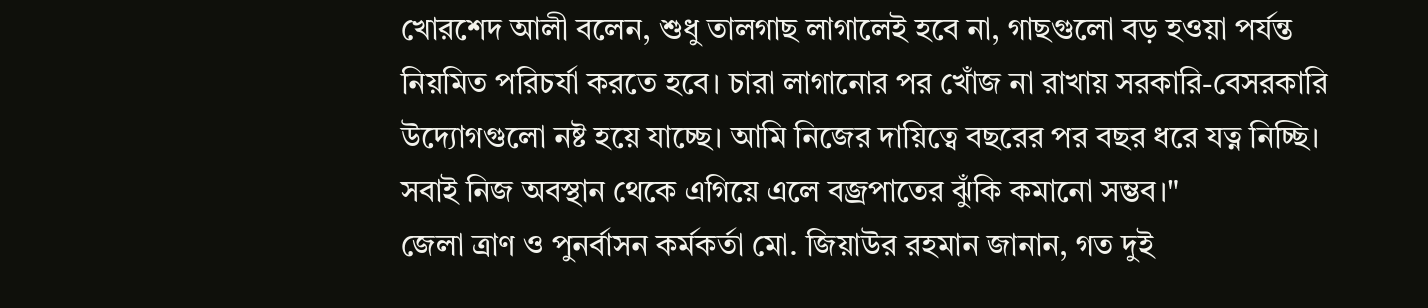খোরশেদ আলী বলেন, শুধু তালগাছ লাগালেই হবে না, গাছগুলো বড় হওয়া পর্যন্ত নিয়মিত পরিচর্যা করতে হবে। চারা লাগানোর পর খোঁজ না রাখায় সরকারি-বেসরকারি উদ্যোগগুলো নষ্ট হয়ে যাচ্ছে। আমি নিজের দায়িত্বে বছরের পর বছর ধরে যত্ন নিচ্ছি। সবাই নিজ অবস্থান থেকে এগিয়ে এলে বজ্রপাতের ঝুঁকি কমানো সম্ভব।"
জেলা ত্রাণ ও পুনর্বাসন কর্মকর্তা মো. জিয়াউর রহমান জানান, গত দুই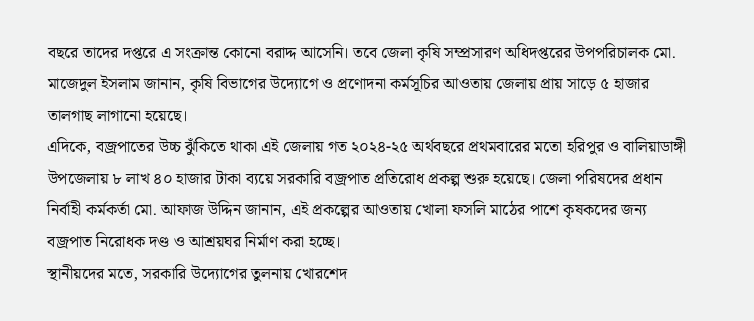বছরে তাদের দপ্তরে এ সংক্রান্ত কোনো বরাদ্দ আসেনি। তবে জেলা কৃষি সম্প্রসারণ অধিদপ্তরের উপপরিচালক মো. মাজেদুল ইসলাম জানান, কৃষি বিভাগের উদ্যোগে ও প্রণোদনা কর্মসূচির আওতায় জেলায় প্রায় সাড়ে ৫ হাজার তালগাছ লাগানো হয়েছে।
এদিকে, বজ্রপাতের উচ্চ ঝুঁকিতে থাকা এই জেলায় গত ২০২৪-২৫ অর্থবছরে প্রথমবারের মতো হরিপুর ও বালিয়াডাঙ্গী উপজেলায় ৮ লাখ ৪০ হাজার টাকা ব্যয়ে সরকারি বজ্রপাত প্রতিরোধ প্রকল্প শুরু হয়েছে। জেলা পরিষদের প্রধান নির্বাহী কর্মকর্তা মো. আফাজ উদ্দিন জানান, এই প্রকল্পের আওতায় খোলা ফসলি মাঠের পাশে কৃষকদের জন্য বজ্রপাত নিরোধক দণ্ড ও আশ্রয়ঘর নির্মাণ করা হচ্ছে।
স্থানীয়দের মতে, সরকারি উদ্যোগের তুলনায় খোরশেদ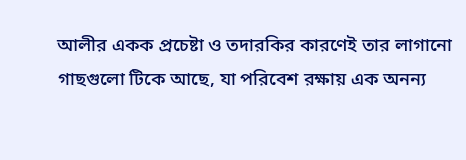আলীর একক প্রচেষ্টা ও তদারকির কারণেই তার লাগানো গাছগুলো টিকে আছে, যা পরিবেশ রক্ষায় এক অনন্য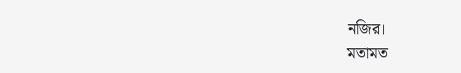নজির।
মতামত